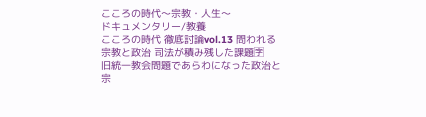こころの時代〜宗教・人生〜
ドキュメンタリー/教養
こころの時代 徹底討論vol.13 問われる宗教と政治 司法が積み残した課題🈑
旧統一教会問題であらわになった政治と宗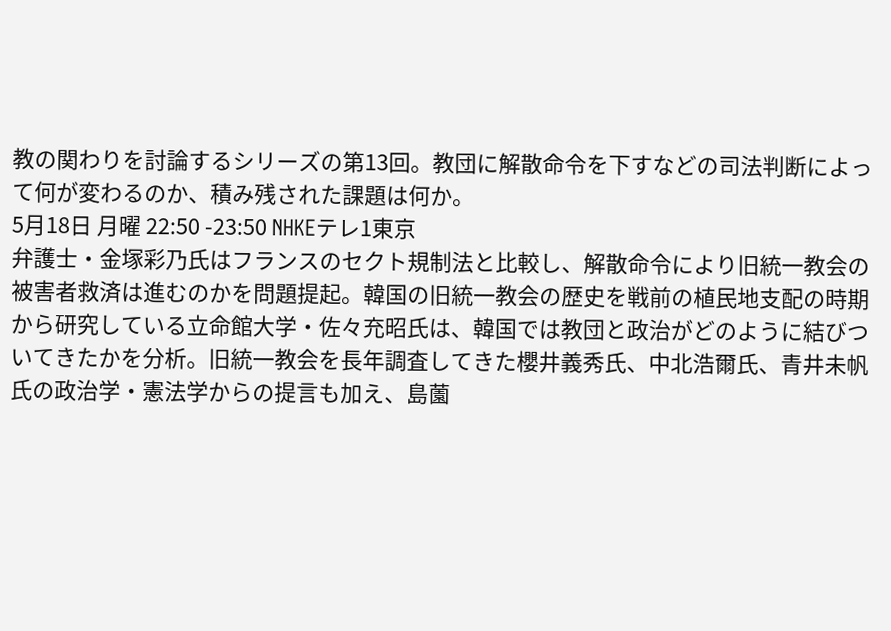教の関わりを討論するシリーズの第13回。教団に解散命令を下すなどの司法判断によって何が変わるのか、積み残された課題は何か。
5月18日 月曜 22:50 -23:50 NHKEテレ1東京
弁護士・金塚彩乃氏はフランスのセクト規制法と比較し、解散命令により旧統一教会の被害者救済は進むのかを問題提起。韓国の旧統一教会の歴史を戦前の植民地支配の時期から研究している立命館大学・佐々充昭氏は、韓国では教団と政治がどのように結びついてきたかを分析。旧統一教会を長年調査してきた櫻井義秀氏、中北浩爾氏、青井未帆氏の政治学・憲法学からの提言も加え、島薗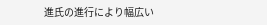進氏の進行により幅広い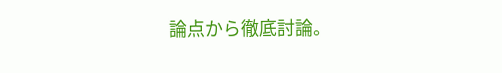論点から徹底討論。